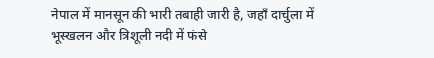नेपाल में मानसून की भारी तबाही जारी है, जहाँ दार्चुला में भूस्खलन और त्रिशूली नदी में फंसे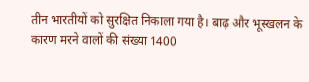तीन भारतीयों को सुरक्षित निकाला गया है। बाढ़ और भूस्खलन के कारण मरने वालों की संख्या 1400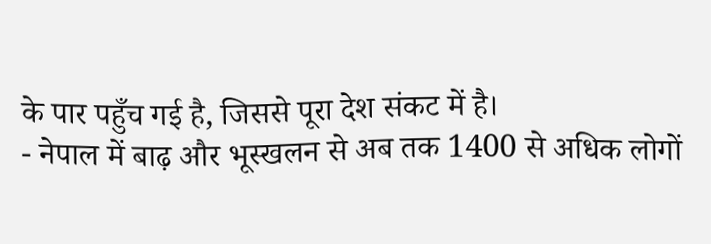के पार पहुँच गई है, जिससे पूरा देश संकट में है।
- नेपाल में बाढ़ और भूस्खलन से अब तक 1400 से अधिक लोगों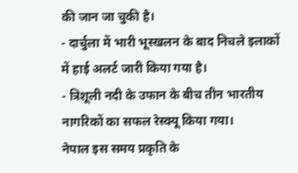की जान जा चुकी है।
- दार्चुला में भारी भूस्खलन के बाद निचले इलाकों में हाई अलर्ट जारी किया गया है।
- त्रिशूली नदी के उफान के बीच तीन भारतीय नागरिकों का सफल रेस्क्यू किया गया।
नेपाल इस समय प्रकृति के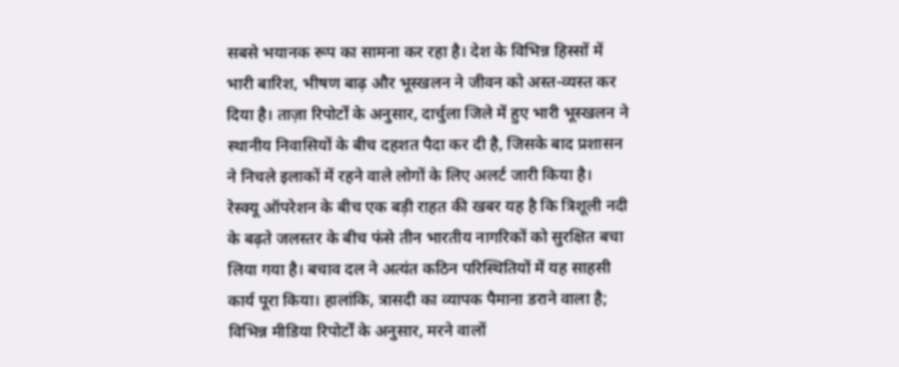सबसे भयानक रूप का सामना कर रहा है। देश के विभिन्न हिस्सों में भारी बारिश, भीषण बाढ़ और भूस्खलन ने जीवन को अस्त-व्यस्त कर दिया है। ताज़ा रिपोर्टों के अनुसार, दार्चुला जिले में हुए भारी भूस्खलन ने स्थानीय निवासियों के बीच दहशत पैदा कर दी है, जिसके बाद प्रशासन ने निचले इलाकों में रहने वाले लोगों के लिए अलर्ट जारी किया है।
रेस्क्यू ऑपरेशन के बीच एक बड़ी राहत की खबर यह है कि त्रिशूली नदी के बढ़ते जलस्तर के बीच फंसे तीन भारतीय नागरिकों को सुरक्षित बचा लिया गया है। बचाव दल ने अत्यंत कठिन परिस्थितियों में यह साहसी कार्य पूरा किया। हालांकि, त्रासदी का व्यापक पैमाना डराने वाला है; विभिन्न मीडिया रिपोर्टों के अनुसार, मरने वालों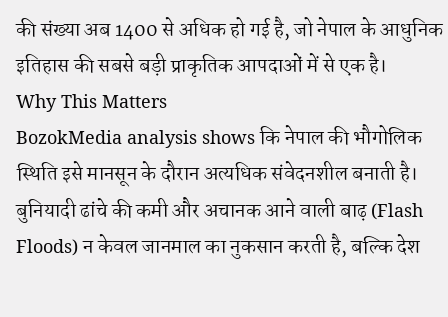की संख्या अब 1400 से अधिक हो गई है, जो नेपाल के आधुनिक इतिहास की सबसे बड़ी प्राकृतिक आपदाओं में से एक है।
Why This Matters
BozokMedia analysis shows कि नेपाल की भौगोलिक स्थिति इसे मानसून के दौरान अत्यधिक संवेदनशील बनाती है। बुनियादी ढांचे की कमी और अचानक आने वाली बाढ़ (Flash Floods) न केवल जानमाल का नुकसान करती है, बल्कि देश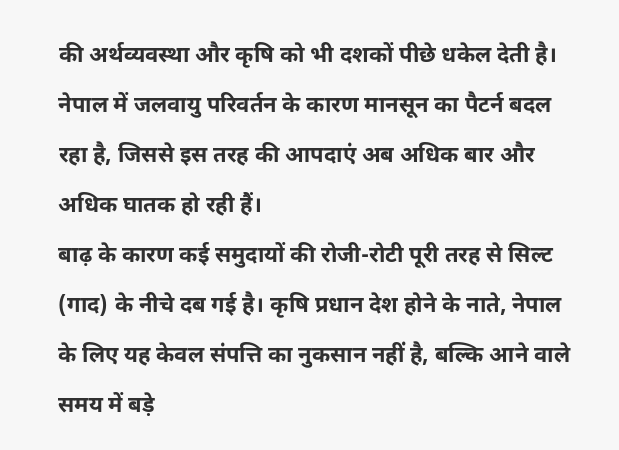की अर्थव्यवस्था और कृषि को भी दशकों पीछे धकेल देती है।
नेपाल में जलवायु परिवर्तन के कारण मानसून का पैटर्न बदल रहा है, जिससे इस तरह की आपदाएं अब अधिक बार और अधिक घातक हो रही हैं।
बाढ़ के कारण कई समुदायों की रोजी-रोटी पूरी तरह से सिल्ट (गाद) के नीचे दब गई है। कृषि प्रधान देश होने के नाते, नेपाल के लिए यह केवल संपत्ति का नुकसान नहीं है, बल्कि आने वाले समय में बड़े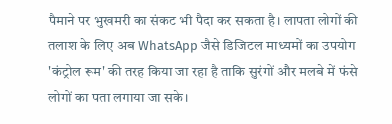पैमाने पर भुखमरी का संकट भी पैदा कर सकता है। लापता लोगों की तलाश के लिए अब WhatsApp जैसे डिजिटल माध्यमों का उपयोग 'कंट्रोल रूम' की तरह किया जा रहा है ताकि सुरंगों और मलबे में फंसे लोगों का पता लगाया जा सके।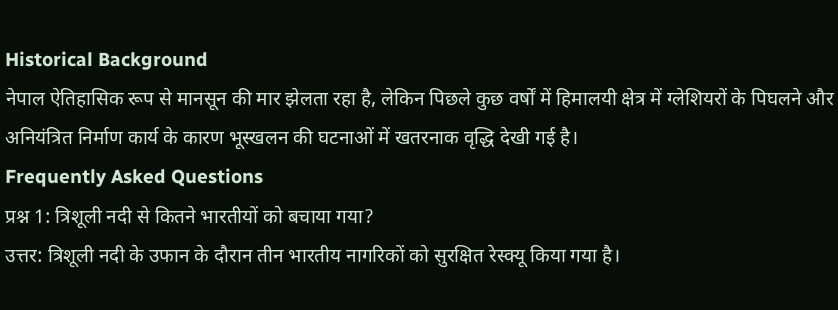Historical Background
नेपाल ऐतिहासिक रूप से मानसून की मार झेलता रहा है, लेकिन पिछले कुछ वर्षों में हिमालयी क्षेत्र में ग्लेशियरों के पिघलने और अनियंत्रित निर्माण कार्य के कारण भूस्खलन की घटनाओं में खतरनाक वृद्धि देखी गई है।
Frequently Asked Questions
प्रश्न 1: त्रिशूली नदी से कितने भारतीयों को बचाया गया?
उत्तर: त्रिशूली नदी के उफान के दौरान तीन भारतीय नागरिकों को सुरक्षित रेस्क्यू किया गया है।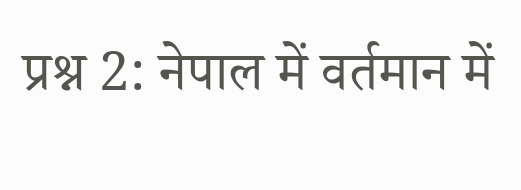प्रश्न 2: नेपाल में वर्तमान में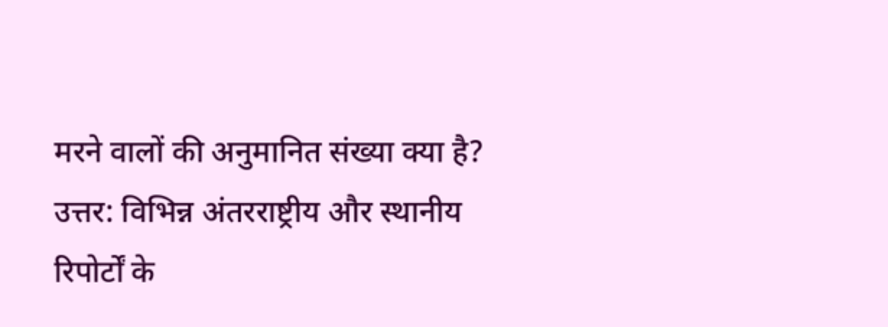मरने वालों की अनुमानित संख्या क्या है?
उत्तर: विभिन्न अंतरराष्ट्रीय और स्थानीय रिपोर्टों के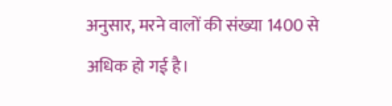अनुसार, मरने वालों की संख्या 1400 से अधिक हो गई है।